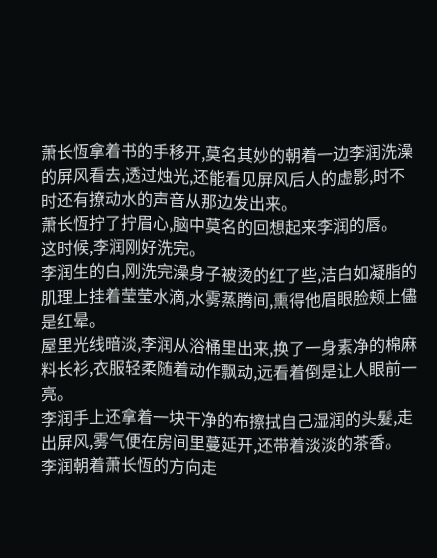萧长恆拿着书的手移开,莫名其妙的朝着一边李润洗澡的屏风看去,透过烛光,还能看见屏风后人的虚影,时不时还有撩动水的声音从那边发出来。
萧长恆拧了拧眉心,脑中莫名的回想起来李润的唇。
这时候,李润刚好洗完。
李润生的白,刚洗完澡身子被烫的红了些,洁白如凝脂的肌理上挂着莹莹水滴,水雾蒸腾间,熏得他眉眼脸颊上儘是红晕。
屋里光线暗淡,李润从浴桶里出来,换了一身素净的棉麻料长衫,衣服轻柔随着动作飘动,远看着倒是让人眼前一亮。
李润手上还拿着一块干净的布擦拭自己湿润的头髮,走出屏风,雾气便在房间里蔓延开,还带着淡淡的茶香。
李润朝着萧长恆的方向走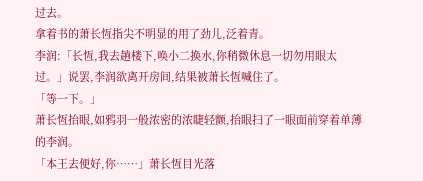过去。
拿着书的萧长恆指尖不明显的用了劲儿,泛着青。
李润:「长恆,我去趟楼下,唤小二换水,你稍微休息一切勿用眼太过。」说罢,李润欲离开房间,结果被萧长恆喊住了。
「等一下。」
萧长恆抬眼,如鸦羽一般浓密的浓睫轻颤,抬眼扫了一眼面前穿着单薄的李润。
「本王去便好,你……」萧长恆目光落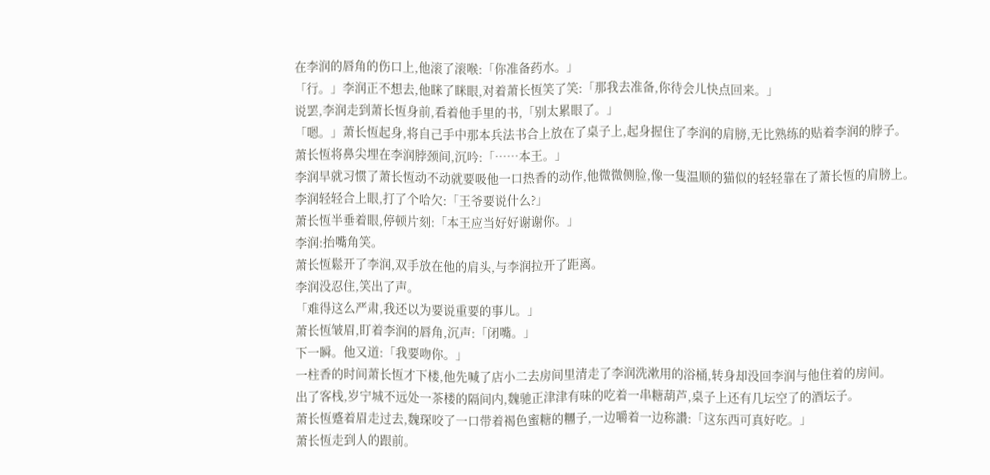在李润的唇角的伤口上,他滚了滚喉:「你准备药水。」
「行。」李润正不想去,他眯了眯眼,对着萧长恆笑了笑:「那我去准备,你待会儿快点回来。」
说罢,李润走到萧长恆身前,看着他手里的书,「别太累眼了。」
「嗯。」萧长恆起身,将自己手中那本兵法书合上放在了桌子上,起身握住了李润的肩膀,无比熟练的贴着李润的脖子。
萧长恆将鼻尖埋在李润脖颈间,沉吟:「……本王。」
李润早就习惯了萧长恆动不动就要吸他一口热香的动作,他微微侧脸,像一隻温顺的猫似的轻轻靠在了萧长恆的肩膀上。
李润轻轻合上眼,打了个哈欠:「王爷要说什么?」
萧长恆半垂着眼,停顿片刻:「本王应当好好谢谢你。」
李润:抬嘴角笑。
萧长恆鬆开了李润,双手放在他的肩头,与李润拉开了距离。
李润没忍住,笑出了声。
「难得这么严肃,我还以为要说重要的事儿。」
萧长恆皱眉,盯着李润的唇角,沉声:「闭嘴。」
下一瞬。他又道:「我要吻你。」
一柱香的时间萧长恆才下楼,他先喊了店小二去房间里清走了李润洗漱用的浴桶,转身却没回李润与他住着的房间。
出了客栈,岁宁城不远处一茶楼的隔间内,魏驰正津津有味的吃着一串糖葫芦,桌子上还有几坛空了的酒坛子。
萧长恆蹙着眉走过去,魏琛咬了一口带着褐色蜜糖的糰子,一边嚼着一边称讚:「这东西可真好吃。」
萧长恆走到人的跟前。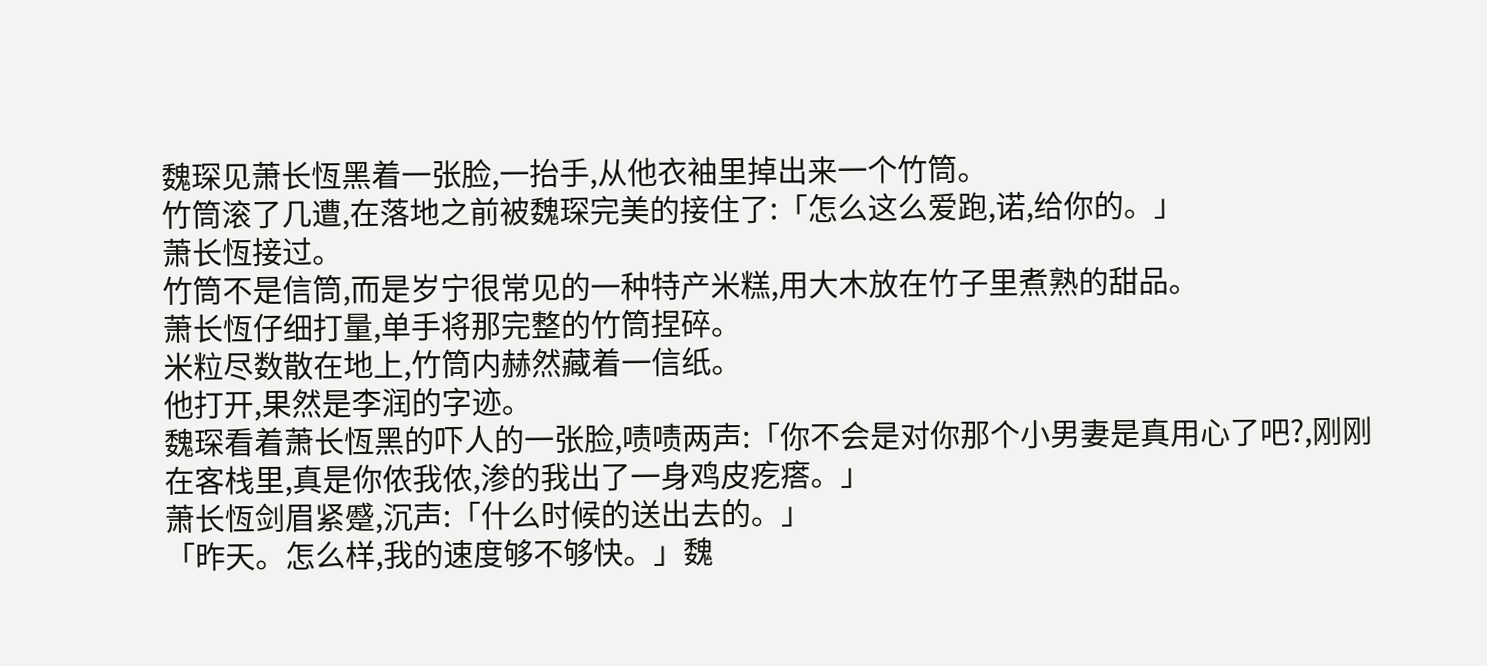魏琛见萧长恆黑着一张脸,一抬手,从他衣袖里掉出来一个竹筒。
竹筒滚了几遭,在落地之前被魏琛完美的接住了:「怎么这么爱跑,诺,给你的。」
萧长恆接过。
竹筒不是信筒,而是岁宁很常见的一种特产米糕,用大木放在竹子里煮熟的甜品。
萧长恆仔细打量,单手将那完整的竹筒捏碎。
米粒尽数散在地上,竹筒内赫然藏着一信纸。
他打开,果然是李润的字迹。
魏琛看着萧长恆黑的吓人的一张脸,啧啧两声:「你不会是对你那个小男妻是真用心了吧?,刚刚在客栈里,真是你侬我侬,渗的我出了一身鸡皮疙瘩。」
萧长恆剑眉紧蹙,沉声:「什么时候的送出去的。」
「昨天。怎么样,我的速度够不够快。」魏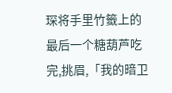琛将手里竹籤上的最后一个糖葫芦吃完,挑眉,「我的暗卫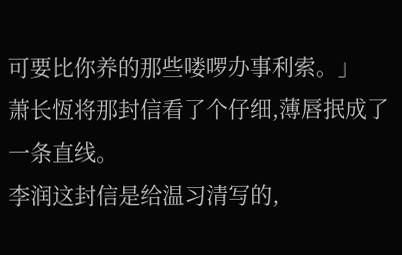可要比你养的那些喽啰办事利索。」
萧长恆将那封信看了个仔细,薄唇抿成了一条直线。
李润这封信是给温习清写的,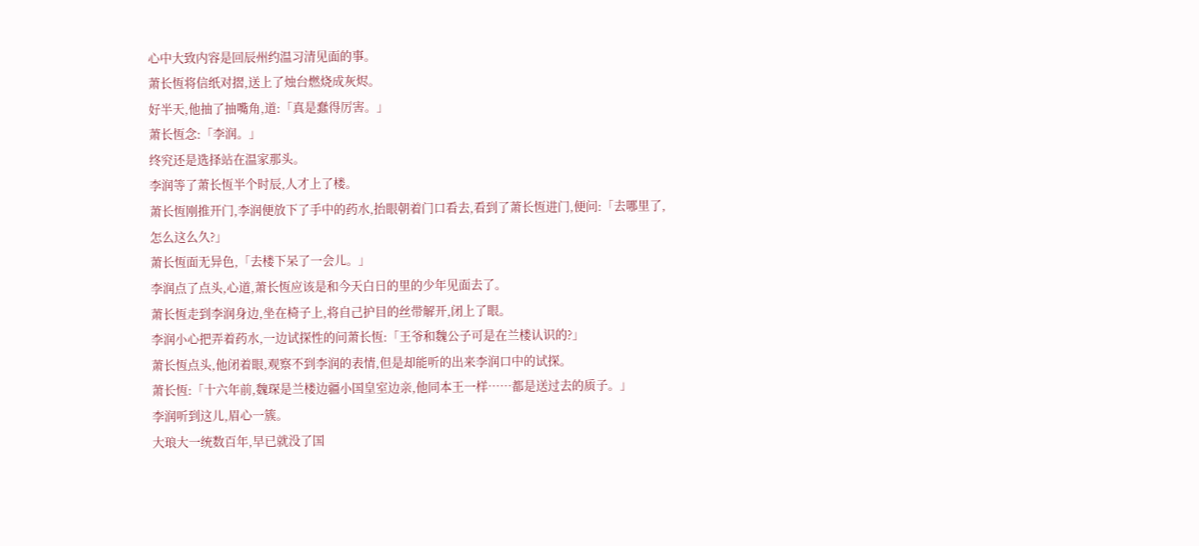心中大致内容是回辰州约温习清见面的事。
萧长恆将信纸对摺,送上了烛台燃烧成灰烬。
好半天,他抽了抽嘴角,道:「真是蠢得厉害。」
萧长恆念:「李润。」
终究还是选择站在温家那头。
李润等了萧长恆半个时辰,人才上了楼。
萧长恆刚推开门,李润便放下了手中的药水,抬眼朝着门口看去,看到了萧长恆进门,便问:「去哪里了,怎么这么久?」
萧长恆面无异色,「去楼下呆了一会儿。」
李润点了点头,心道,萧长恆应该是和今天白日的里的少年见面去了。
萧长恆走到李润身边,坐在椅子上,将自己护目的丝带解开,闭上了眼。
李润小心把弄着药水,一边试探性的问萧长恆:「王爷和魏公子可是在兰楼认识的?」
萧长恆点头,他闭着眼,观察不到李润的表情,但是却能听的出来李润口中的试探。
萧长恆:「十六年前,魏琛是兰楼边疆小国皇室边亲,他同本王一样……都是送过去的质子。」
李润听到这儿,眉心一簇。
大琅大一统数百年,早已就没了国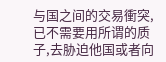与国之间的交易衝突,已不需要用所谓的质子,去胁迫他国或者向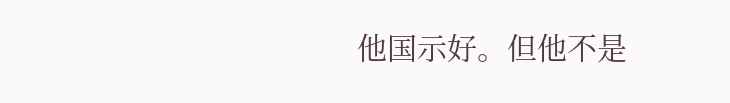他国示好。但他不是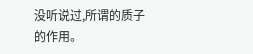没听说过,所谓的质子的作用。